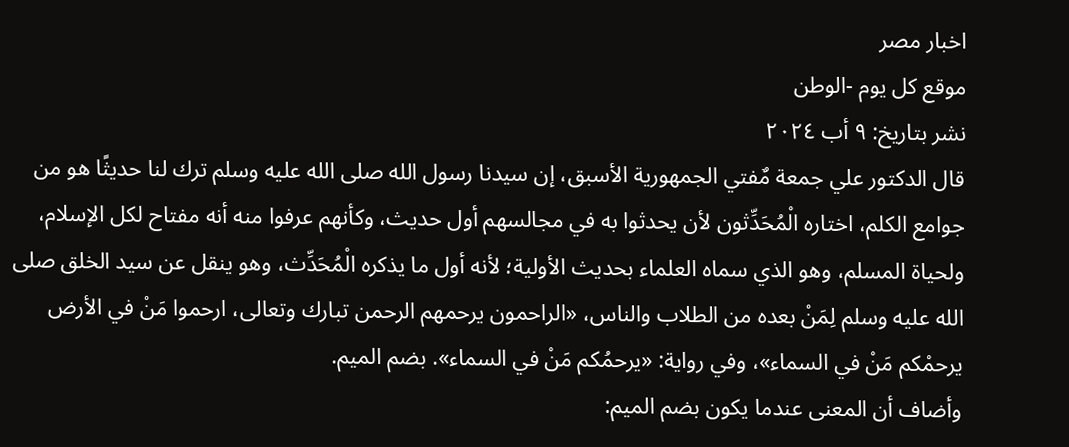اخبار مصر
موقع كل يوم -الوطن
نشر بتاريخ: ٩ أب ٢٠٢٤
قال الدكتور علي جمعة مٌفتي الجمهورية الأسبق، إن سيدنا رسول الله صلى الله عليه وسلم ترك لنا حديثًا هو من جوامع الكلم، اختاره الْمُحَدِّثون لأن يحدثوا به في مجالسهم أول حديث، وكأنهم عرفوا منه أنه مفتاح لكل الإسلام، ولحياة المسلم، وهو الذي سماه العلماء بحديث الأولية؛ لأنه أول ما يذكره الْمُحَدِّث، وهو ينقل عن سيد الخلق صلى الله عليه وسلم لِمَنْ بعده من الطلاب والناس، «الراحمون يرحمهم الرحمن تبارك وتعالى، ارحموا مَنْ في الأرض يرحمْكم مَنْ في السماء»، وفي رواية: «يرحمُكم مَنْ في السماء». بضم الميم.
وأضاف أن المعنى عندما يكون بضم الميم: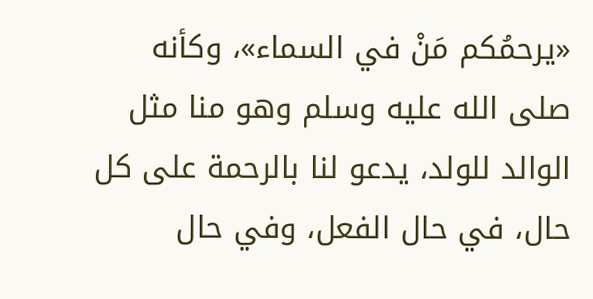«يرحمُكم مَنْ في السماء»، وكأنه صلى الله عليه وسلم وهو منا مثل الوالد للولد، يدعو لنا بالرحمة على كل حال، في حال الفعل، وفي حال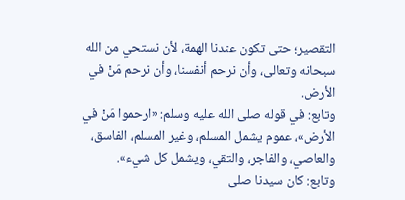التقصير؛ حتى تكون عندنا الهمة، لأن نستحي من الله سبحانه وتعالى، وأن نرحم أنفسنا، وأن نرحم مَنْ في الأرض.
وتابع: في قوله صلى الله عليه وسلم: «ارحموا مَنْ في الأرض»، عموم يشمل المسلم، وغير المسلم، الفاسق، والعاصي، والفاجر، والتقي، ويشمل كل شيء».
وتابع: كان سيدنا صلى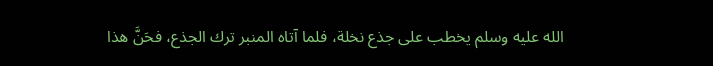الله عليه وسلم يخطب على جذع نخلة، فلما آتاه المنبر ترك الجذع، فحَنَّ هذا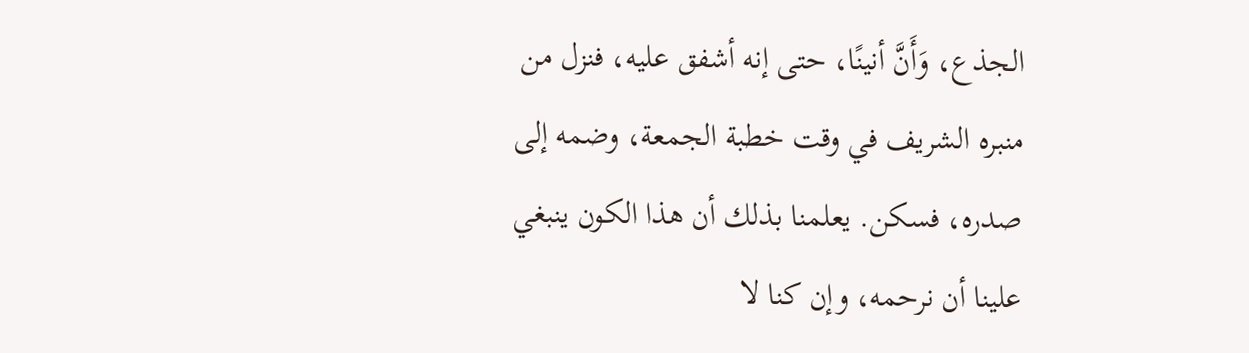الجذع، وَأَنَّ أنينًا، حتى إنه أشفق عليه، فنزل من منبره الشريف في وقت خطبة الجمعة، وضمه إلى صدره، فسكن. يعلمنا بذلك أن هذا الكون ينبغي علينا أن نرحمه، وإن كنا لا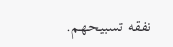نفقه تسبيحهم.